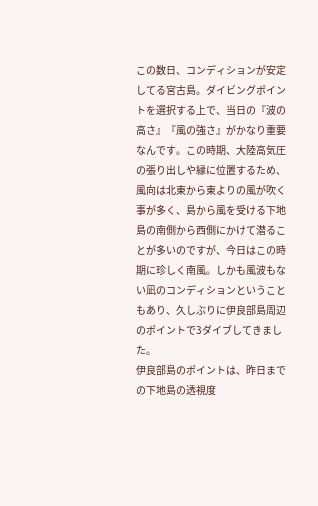この数日、コンディションが安定してる宮古島。ダイビングポイントを選択する上で、当日の『波の高さ』『風の強さ』がかなり重要なんです。この時期、大陸高気圧の張り出しや縁に位置するため、風向は北東から東よりの風が吹く事が多く、島から風を受ける下地島の南側から西側にかけて潜ることが多いのですが、今日はこの時期に珍しく南風。しかも風波もない凪のコンディションということもあり、久しぶりに伊良部島周辺のポイントで3ダイブしてきました。
伊良部島のポイントは、昨日までの下地島の透視度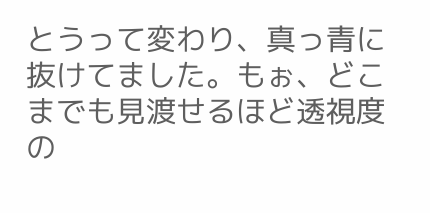とうって変わり、真っ青に抜けてました。もぉ、どこまでも見渡せるほど透視度の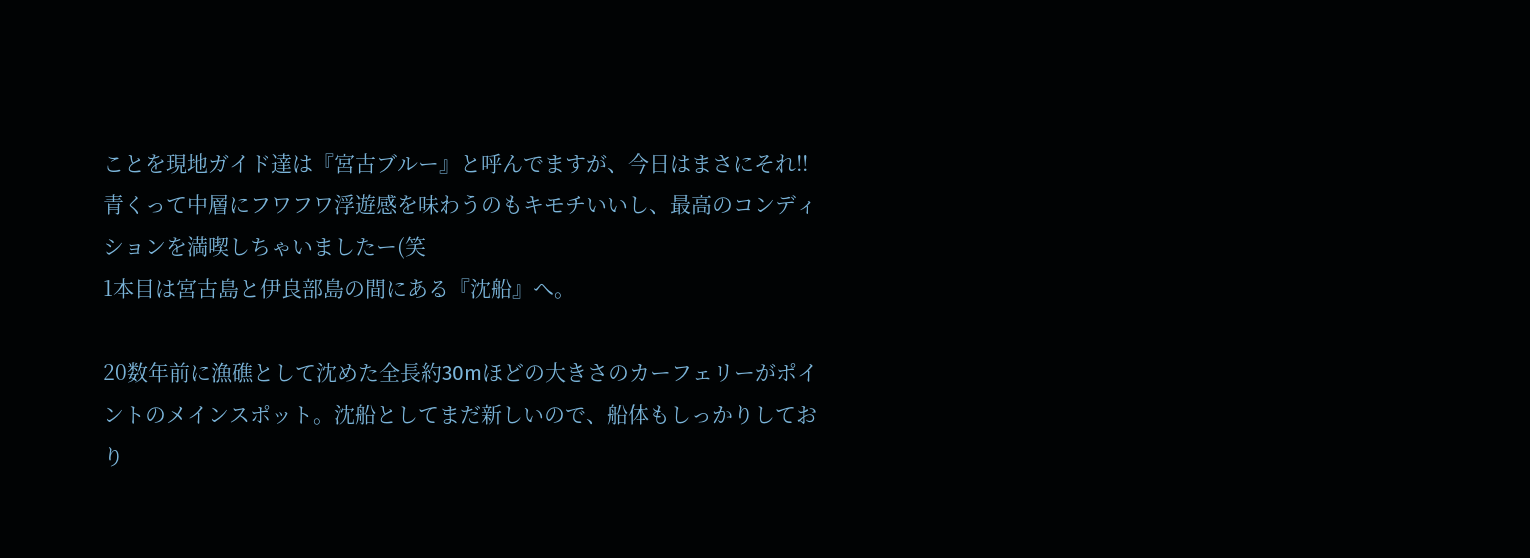ことを現地ガイド達は『宮古ブルー』と呼んでますが、今日はまさにそれ!!
青くって中層にフワフワ浮遊感を味わうのもキモチいいし、最高のコンディションを満喫しちゃいましたー(笑
1本目は宮古島と伊良部島の間にある『沈船』へ。

20数年前に漁礁として沈めた全長約30mほどの大きさのカーフェリーがポイントのメインスポット。沈船としてまだ新しいので、船体もしっかりしており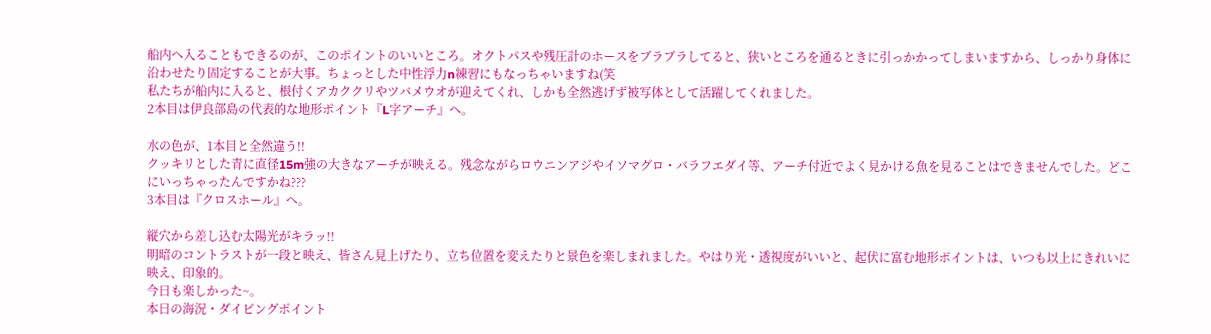船内へ入ることもできるのが、このポイントのいいところ。オクトパスや残圧計のホースをブラブラしてると、狭いところを通るときに引っかかってしまいますから、しっかり身体に沿わせたり固定することが大事。ちょっとした中性浮力n練習にもなっちゃいますね(笑
私たちが船内に入ると、根付くアカククリやツバメウオが迎えてくれ、しかも全然逃げず被写体として活躍してくれました。
2本目は伊良部島の代表的な地形ポイント『L字アーチ』へ。

水の色が、1本目と全然違う!!
クッキリとした青に直径15m強の大きなアーチが映える。残念ながらロウニンアジやイソマグロ・バラフエダイ等、アーチ付近でよく見かける魚を見ることはできませんでした。どこにいっちゃったんですかね???
3本目は『クロスホール』へ。

縦穴から差し込む太陽光がキラッ!!
明暗のコントラストが一段と映え、皆さん見上げたり、立ち位置を変えたりと景色を楽しまれました。やはり光・透視度がいいと、起伏に富む地形ポイントは、いつも以上にきれいに映え、印象的。
今日も楽しかった~。
本日の海況・ダイビングポイント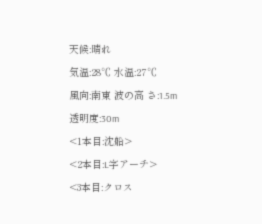天候:晴れ
気温:28℃ 水温:27℃
風向:南東 波の高 さ:1.5m
透明度:30m
<1本目:沈船>
<2本目:L字アーチ>
<3本目:クロス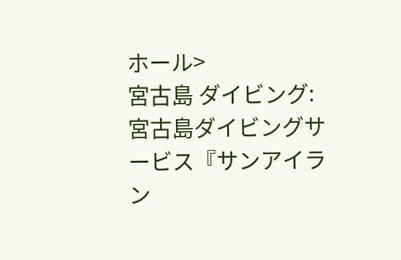ホール>
宮古島 ダイビング:宮古島ダイビングサービス『サンアイラン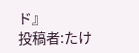ド』
投稿者:たけ